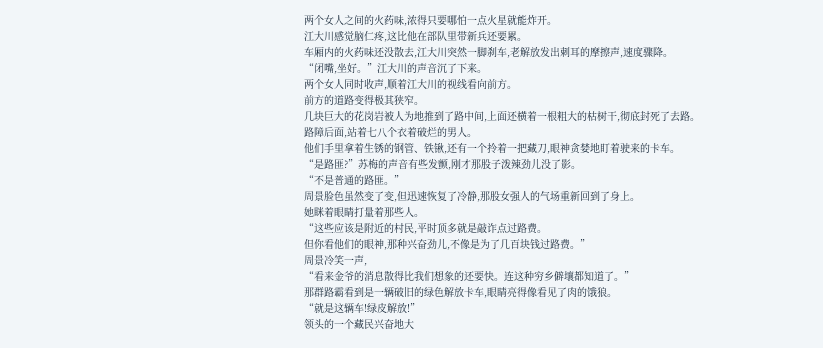两个女人之间的火药味,浓得只要哪怕一点火星就能炸开。
江大川感觉脑仁疼,这比他在部队里带新兵还要累。
车厢内的火药味还没散去,江大川突然一脚刹车,老解放发出刺耳的摩擦声,速度骤降。
“闭嘴,坐好。”江大川的声音沉了下来。
两个女人同时收声,顺着江大川的视线看向前方。
前方的道路变得极其狭窄。
几块巨大的花岗岩被人为地推到了路中间,上面还横着一根粗大的枯树干,彻底封死了去路。
路障后面,站着七八个衣着破烂的男人。
他们手里拿着生锈的钢管、铁锹,还有一个拎着一把藏刀,眼神贪婪地盯着驶来的卡车。
“是路匪?”苏梅的声音有些发颤,刚才那股子泼辣劲儿没了影。
“不是普通的路匪。”
周景脸色虽然变了变,但迅速恢复了冷静,那股女强人的气场重新回到了身上。
她眯着眼睛打量着那些人。
“这些应该是附近的村民,平时顶多就是敲诈点过路费。
但你看他们的眼神,那种兴奋劲儿,不像是为了几百块钱过路费。”
周景冷笑一声,
“看来金爷的消息散得比我们想象的还要快。连这种穷乡僻壤都知道了。”
那群路霸看到是一辆破旧的绿色解放卡车,眼睛亮得像看见了肉的饿狼。
“就是这辆车!绿皮解放!”
领头的一个藏民兴奋地大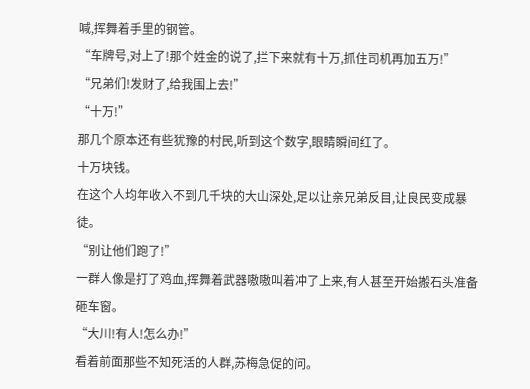喊,挥舞着手里的钢管。
“车牌号,对上了!那个姓金的说了,拦下来就有十万,抓住司机再加五万!”
“兄弟们!发财了,给我围上去!”
“十万!”
那几个原本还有些犹豫的村民,听到这个数字,眼睛瞬间红了。
十万块钱。
在这个人均年收入不到几千块的大山深处,足以让亲兄弟反目,让良民变成暴徒。
“别让他们跑了!”
一群人像是打了鸡血,挥舞着武器嗷嗷叫着冲了上来,有人甚至开始搬石头准备砸车窗。
“大川!有人!怎么办!”
看着前面那些不知死活的人群,苏梅急促的问。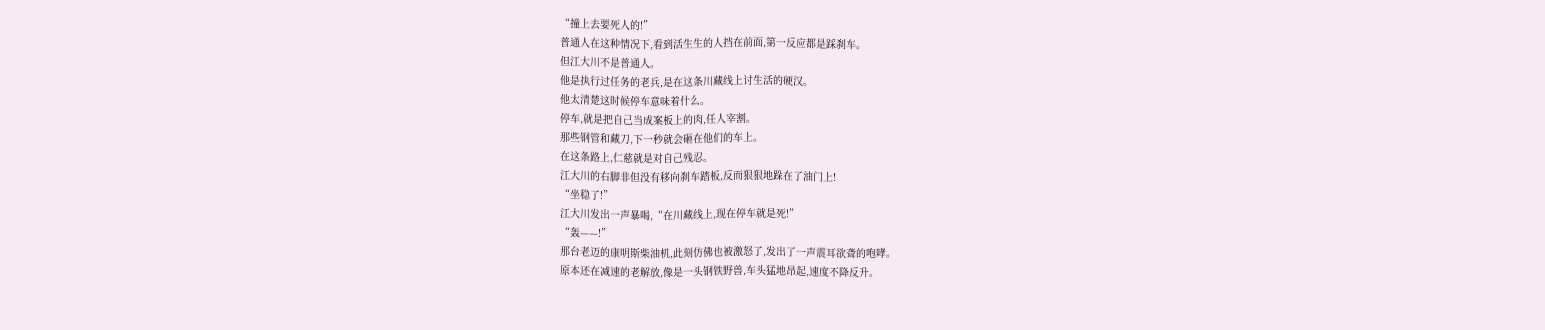“撞上去要死人的!”
普通人在这种情况下,看到活生生的人挡在前面,第一反应都是踩刹车。
但江大川不是普通人。
他是执行过任务的老兵,是在这条川藏线上讨生活的硬汉。
他太清楚这时候停车意味着什么。
停车,就是把自己当成案板上的肉,任人宰割。
那些钢管和藏刀,下一秒就会砸在他们的车上。
在这条路上,仁慈就是对自己残忍。
江大川的右脚非但没有移向刹车踏板,反而狠狠地跺在了油门上!
“坐稳了!”
江大川发出一声暴喝,“在川藏线上,现在停车就是死!”
“轰——!”
那台老迈的康明斯柴油机,此刻仿佛也被激怒了,发出了一声震耳欲聋的咆哮。
原本还在减速的老解放,像是一头钢铁野兽,车头猛地昂起,速度不降反升。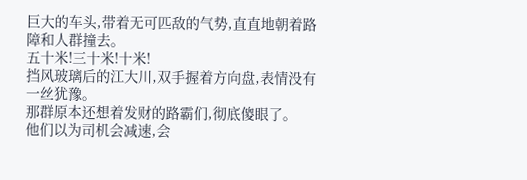巨大的车头,带着无可匹敌的气势,直直地朝着路障和人群撞去。
五十米!三十米!十米!
挡风玻璃后的江大川,双手握着方向盘,表情没有一丝犹豫。
那群原本还想着发财的路霸们,彻底傻眼了。
他们以为司机会减速,会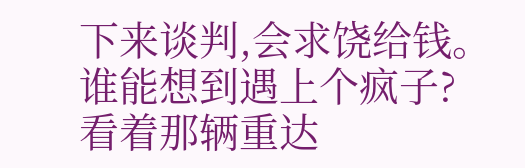下来谈判,会求饶给钱。
谁能想到遇上个疯子?
看着那辆重达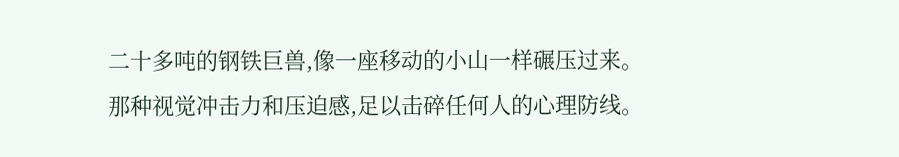二十多吨的钢铁巨兽,像一座移动的小山一样碾压过来。
那种视觉冲击力和压迫感,足以击碎任何人的心理防线。